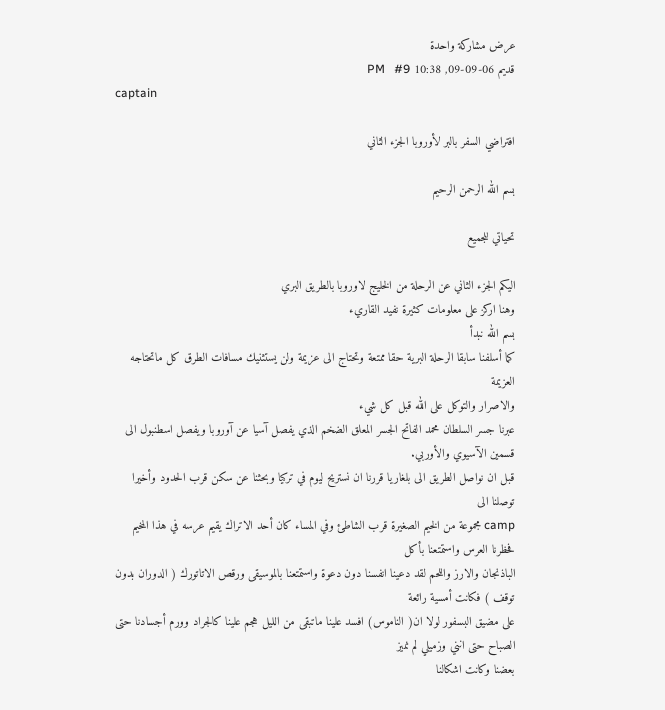عرض مشاركة واحدة
قديم 06-09-09, 10:38 PM   #9
captain

افتراضي السفر بالبر لأوروبا الجزء الثاني

بسم الله الرحمن الرحيم

تحياتي للجميع

اليكم الجزء الثاني عن الرحلة من الخليج لاوروبا بالطريق البري
وهنا اركز على معلومات كثيرة نفيد القاريء
بسم الله نبدأ
كما أسلفنا سابقا الرحلة البرية حقا ممتعة وتحتاج الى عزيمة ولن يستثنيك مسافات الطرق كل ماتحتاجه العزيمة
والاصرار والتوكل على الله قبل كل شيء
عبرنا جسر السلطان محمد الفاتح الجسر المعلق الضخم الذي يفصل آسيا عن آوروبا ويفصل اسطنبول الى قسمين الآسيوي والأوربي.
قبل ان نواصل الطريق الى بلغاريا قررنا ان نستريح ليوم في تركيا وبحثنا عن سكن قرب الحدود وأخيرا توصلنا الى
camp مجموعة من الخيم الصغيرة قرب الشاطئ وفي المساء كان أحد الاتراك يقيم عرسه في هذا المخيم فحظرنا العرس واستمتعنا بأكل
الباذنجان والارز واللحم لقد دعينا انفسنا دون دعوة واستمتعنا بالموسيقى ورقص الاتاتورك ( الدوران بدون توقف ) فكانت أمسية رائعة
على مضيق البسفور لولا ان( الناموس) افسد علينا ماتبقى من الليل هجم علينا كالجراد وورم أجسادنا حتى الصباح حتى انني وزميلي لم نميز
بعضنا وكانت اشكالنا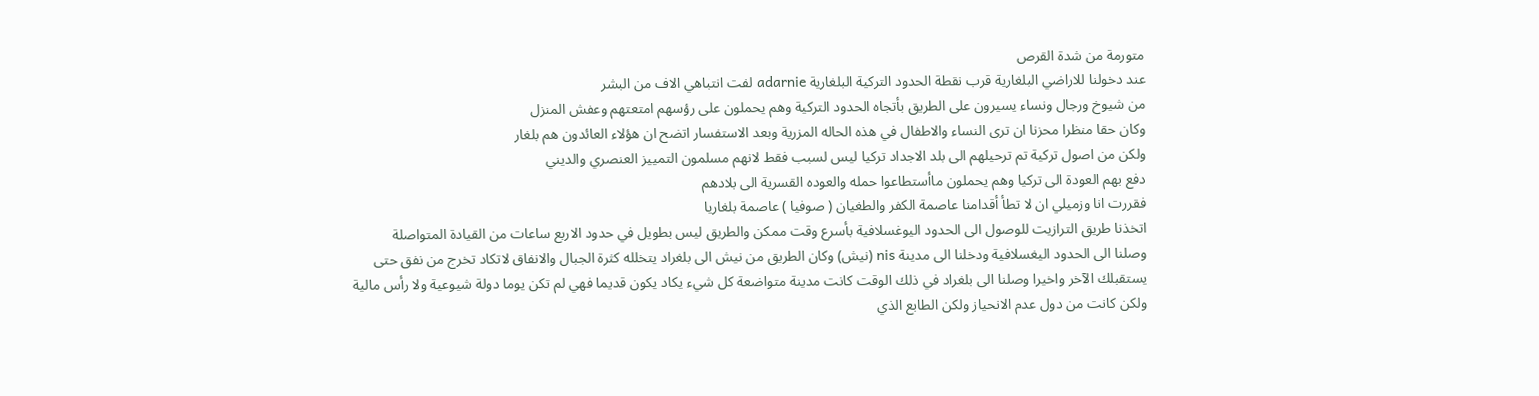متورمة من شدة القرص
عند دخولنا للاراضي البلغارية قرب نقطة الحدود التركية البلغارية adarnie لفت انتباهي الاف من البشر
من شيوخ ورجال ونساء يسيرون على الطريق بأتجاه الحدود التركية وهم يحملون على رؤسهم امتعتهم وعفش المنزل
وكان حقا منظرا محزنا ان ترى النساء والاطفال في هذه الحاله المزرية وبعد الاستفسار اتضح ان هؤلاء العائدون هم بلغار
ولكن من اصول تركية تم ترحيلهم الى بلد الاجداد تركيا ليس لسبب فقط لانهم مسلمون التمييز العنصري والديني
دفع بهم العودة الى تركيا وهم يحملون ماأستطاعوا حمله والعوده القسرية الى بلادهم
فقررت انا وزميلي ان لا تطأ أقدامنا عاصمة الكفر والطغيان ( صوفيا ) عاصمة بلغاريا
اتخذنا طريق الترازيت للوصول الى الحدود اليوغسلافية بأسرع وقت ممكن والطريق ليس بطويل في حدود الاربع ساعات من القيادة المتواصلة
وصلنا الى الحدود اليغسلافية ودخلنا الى مدينة nis (نيش) وكان الطريق من نيش الى بلغراد يتخلله كثرة الجبال والانفاق لاتكاد تخرج من نفق حتى
يستقبلك الآخر واخيرا وصلنا الى بلغراد في ذلك الوقت كانت مدينة متواضعة كل شيء يكاد يكون قديما فهي لم تكن يوما دولة شيوعية ولا رأس مالية
ولكن كانت من دول عدم الانحياز ولكن الطابع الذي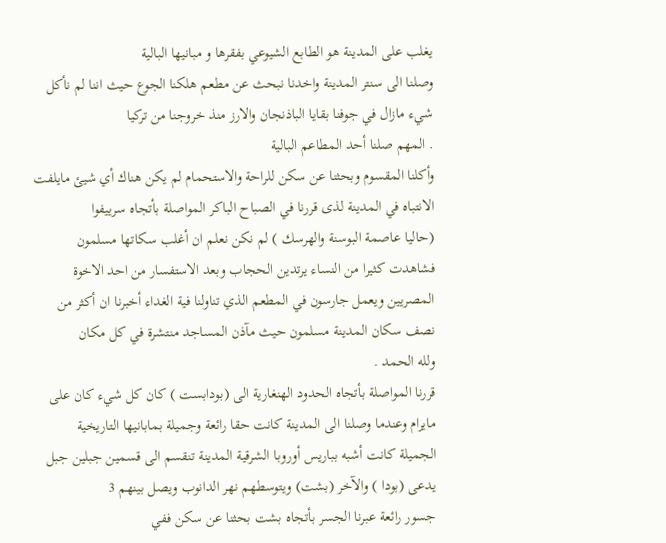يغلب على المدينة هو الطابع الشيوعي بفقرها و مبانيها البالية
وصلنا الى سنتر المدينة واخدنا نبحث عن مطعم هلكنا الجوع حيث اننا لم نأكل شيء مازال في جوفنا بقايا الباذنجان والارز منذ خروجنا من تركيا
. المهم صلنا أحد المطاعم البالية
وأكلنا المقسوم وبحثنا عن سكن للراحة والاستحمام لم يكن هناك أي شيئ مايلفت الانتباه في المدينة لذى قررنا في الصباح الباكر المواصلة بأتجاه سرييفوا
(حاليا عاصمة البوسنة والهرسك ) لم نكن نعلم ان أغلب سكاتها مسلمون فشاهدت كثيرا من النساء يرتدين الحجاب وبعد الاستفسار من احد الاخوة
المصريين ويعمل جارسون في المطعم الذي تناولنا فية الغداء أخبرنا ان أكثر من نصف سكان المدينة مسلمون حيث مآذن المساجد منتشرة في كل مكان
ولله الحمد .
قررنا المواصلة بأتجاه الحدود الهنغارية الى (بودابست ) كان كل شيء كان على مايرام وعندما وصلنا الى المدينة كانت حقا رائعة وجميلة بمابانيها التاريخية
الجميلة كانت أشبه بباريس أوروبا الشرقية المدينة تنقسم الى قسمين جبلين جبل يدعى (بودا ) والآخر (بشت) ويتوسطهم نهر الدانوب ويصل بينهم 3
جسور رائعة عبرنا الجسر بأتجاه بشت بحثنا عن سكن ففي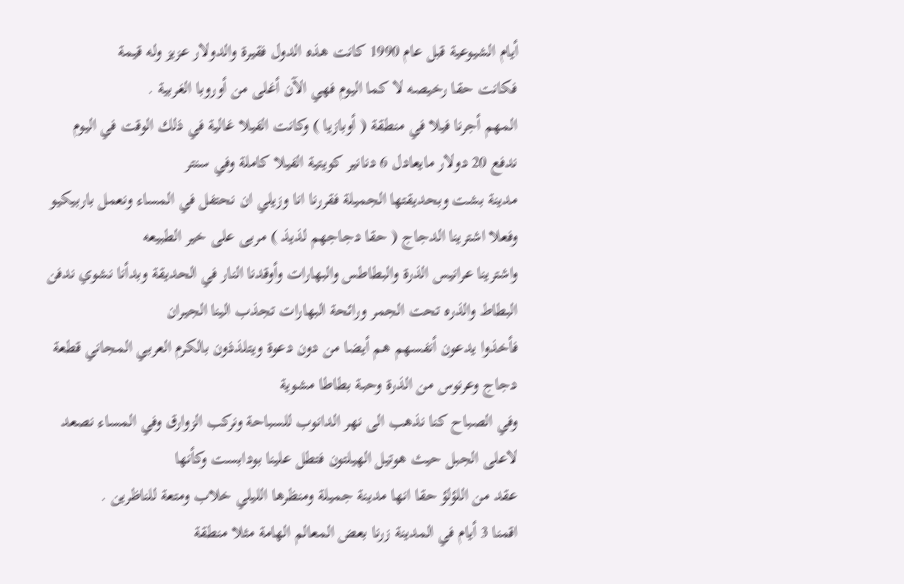أيام الشيوعية قبل عام 1990 كانت هذه الدول فقيرة والدولار عزيز وله قيمة
فكانت حقا رخيصه لا كما اليوم فهي الآن أغلى من أوروبا الغربية .
المهم أجرنا فيلا في منطقة ( أوبازيا ) وكانت الفيلا غالية في ذلك الوقت في اليوم ندفع 20 دولار مايعادل 6 دنانير كويتية الفيلا كاملة وفي سنتر
مدينة بشت وبحديقتها الجميلة فقررنا انا وزيلي ان نحتفل في المساء ونعمل باربيكيو وفعلا اشترينا الدجاج ( حقا دجاجهم لذيذ ) مربى على خير الطبيعه
واشترينا عرانيس الذرة والبطاطس والبهارات وأوقدنا النار في الحديقة وبدأنا نشوي ندفن البطاط والذره تحت الجمر ورائحة البهارات تجذب الينا الجيران
فأخذوا يدعون أنفسهم هم أيضا من دون دعوة ويتلذذون بالكرم العربي المجاني قطعة دجاج وعرنوس من الذرة وحبة بطاطا مشوية
وفي الصباح كنا نذهب الى نهر الدانوب للسباحة ونركب الزوارق وفي المساء نصعد لاعلى الجبل حيث هوتيل الهيلتون فتطل علينا بودابست وكأنها
عقد من اللؤلؤ حقا انها مدينة جميلة ومنظرها الليلي خلاب ومتعة للناظرين .
اقمنا 3 أيام في المدينة زرنا بعض المعالم الهامة مثلا منطقة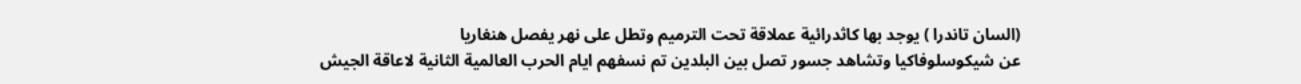(السان تاندرا ) يوجد بها كاثدرائية عملاقة تحت الترميم وتطل على نهر يفصل هنغاريا
عن شيكوسلوفاكيا وتشاهد جسور تصل بين البلدين تم نسفهم ايام الحرب العالمية الثانية لاعاقة الجيش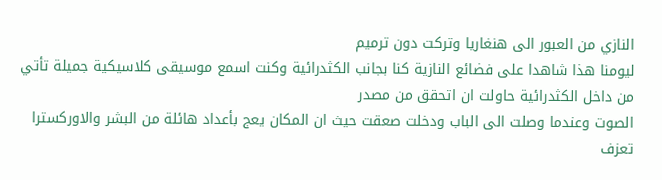النازي من العبور الى هنغاريا وتركت دون ترميم
ليومنا هذا شاهدا على فضائع النازية كنا بجانب الكثدرائية وكنت اسمع موسيقى كلاسيكية جميلة تأتي من داخل الكثدرائية حاولت ان اتحقق من مصدر
الصوت وعندما وصلت الى الباب ودخلت صعقت حيث ان المكان يعج بأعداد هائلة من البشر والاوركسترا تعزف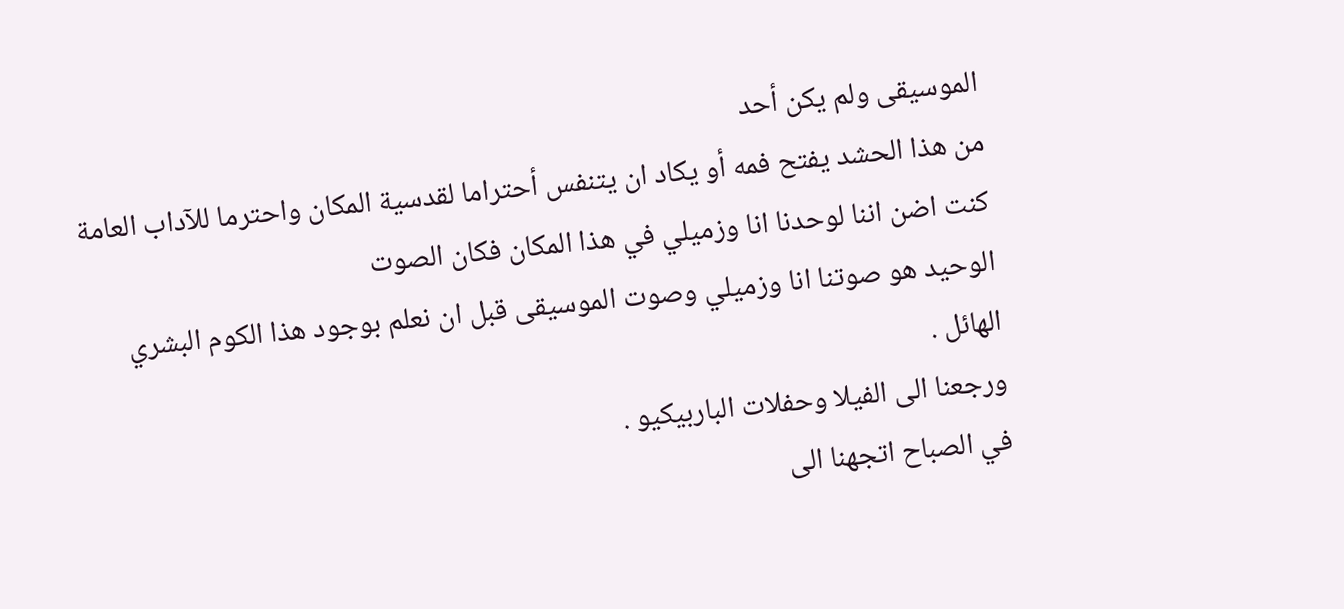الموسيقى ولم يكن أحد
من هذا الحشد يفتح فمه أو يكاد ان يتنفس أحتراما لقدسية المكان واحترما للآداب العامة كنت اضن اننا لوحدنا انا وزميلي في هذا المكان فكان الصوت
الوحيد هو صوتنا انا وزميلي وصوت الموسيقى قبل ان نعلم بوجود هذا الكوم البشري الهائل .
ورجعنا الى الفيلا وحفلات الباربيكيو .
في الصباح اتجهنا الى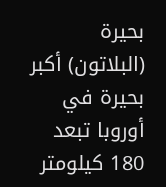بحيرة (البلاتون) أكبر بحيرة في أوروبا تبعد 180 كيلومتر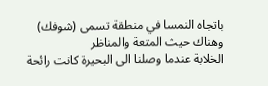باتجاه النمسا في منطقة تسمى (شوفك) وهناك حيث المتعة والمناظر
الخلابة عندما وصلنا الى البحيرة كانت رائحة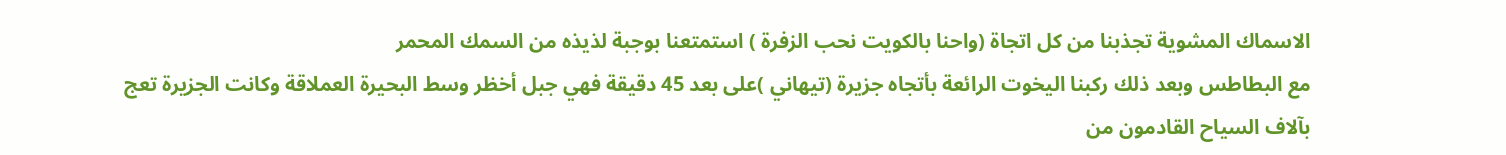الاسماك المشوية تجذبنا من كل اتجاة (واحنا بالكويت نحب الزفرة ) استمتعنا بوجبة لذيذه من السمك المحمر
مع البطاطس وبعد ذلك ركبنا اليخوت الرائعة بأتجاه جزيرة (تيهاني )على بعد 45 دقيقة فهي جبل أخظر وسط البحيرة العملاقة وكانت الجزيرة تعج
بآلاف السياح القادمون من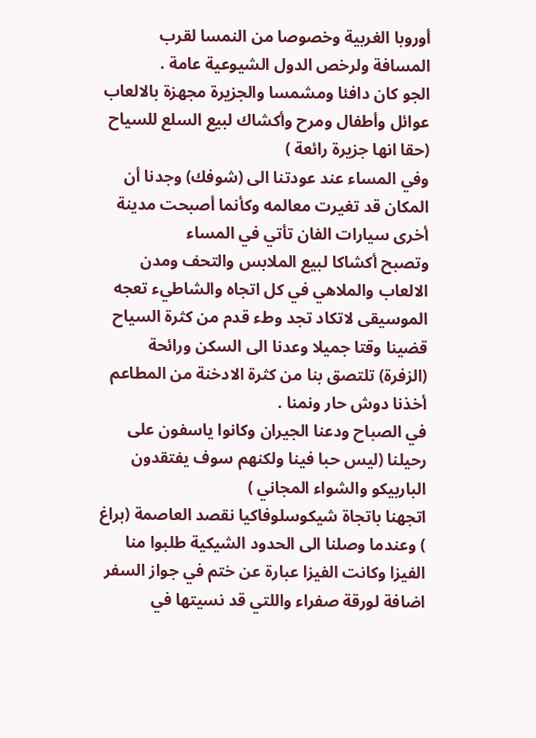أوروبا الغربية وخصوصا من النمسا لقرب المسافة ولرخص الدول الشيوعية عامة .
الجو كان دافئا ومشمسا والجزيرة مجهزة بالالعاب عوائل وأطفال ومرح وأكشاك لبيع السلع للسياح (حقا انها جزيرة رائعة )
وفي المساء عند عودتنا الى (شوفك) وجدنا أن المكان قد تغيرت معالمه وكأنما أصبحت مدينة أخرى سيارات الفان تأتي في المساء
وتصبح أكشاكا لبيع الملابس والتحف ومدن الالعاب والملاهي في كل اتجاه والشاطيء تعجه الموسيقى لاتكاد تجد وطء قدم من كثرة السياح
قضينا وقتا جميلا وعدنا الى السكن ورائحة (الزفرة) تلتصق بنا من كثرة الادخنة من المطاعم أخذنا دوش حار ونمنا .
في الصباح ودعنا الجيران وكانوا ياسفون على رحيلنا (ليس حبا فينا ولكنهم سوف يفتقدون الباربيكو والشواء المجاني )
اتجهنا باتجاة شيكوسلوفاكيا نقصد العاصمة (براغ ) وعندما وصلنا الى الحدود الشيكية طلبوا منا الفيزا وكانت الفيزا عبارة عن ختم في جواز السفر
اضافة لورقة صفراء واللتي قد نسيتها في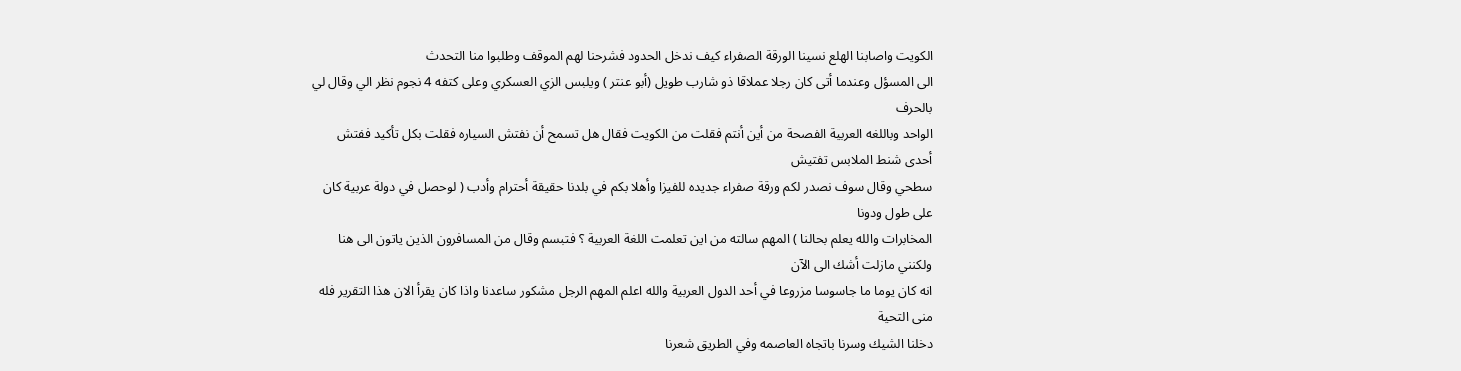الكويت واصابنا الهلع نسينا الورقة الصفراء كيف ندخل الحدود فشرحنا لهم الموقف وطلبوا منا التحدث
الى المسؤل وعندما أتى كان رجلا عملاقا ذو شارب طويل (أبو عنتر ) ويلبس الزي العسكري وعلى كتفه 4 نجوم نظر الي وقال لي بالحرف
الواحد وباللغه العربية الفصحة من أين أنتم فقلت من الكويت فقال هل تسمح أن نفتش السياره فقلت بكل تأكيد ففتش أحدى شنط الملابس تفتيش
سطحي وقال سوف نصدر لكم ورقة صفراء جديده للفيزا وأهلا بكم في بلدنا حقيقة أحترام وأدب ( لوحصل في دولة عربية كان على طول ودونا
المخابرات والله يعلم بحالنا ) المهم سالته من اين تعلمت اللغة العربية ؟ فتبسم وقال من المسافرون الذين ياتون الى هنا ولكنني مازلت أشك الى الآن
انه كان يوما ما جاسوسا مزروعا في أحد الدول العربية والله اعلم المهم الرجل مشكور ساعدنا واذا كان يقرأ الان هذا التقرير فله منى التحية
دخلنا الشيك وسرنا باتجاه العاصمه وفي الطريق شعرنا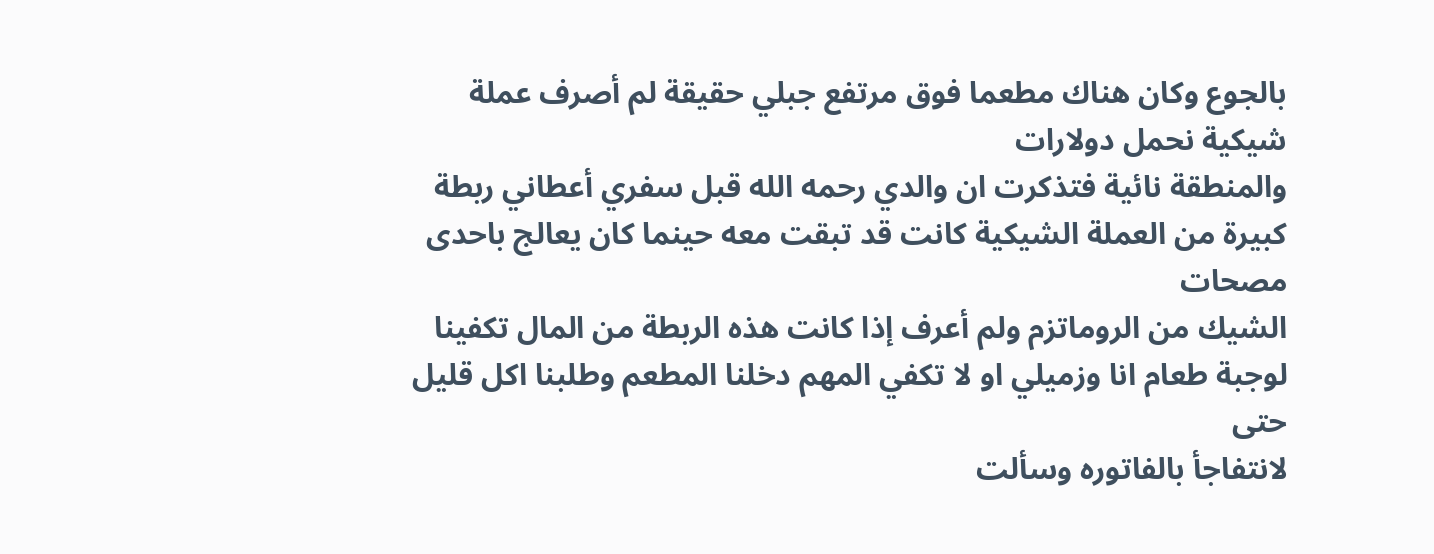بالجوع وكان هناك مطعما فوق مرتفع جبلي حقيقة لم أصرف عملة شيكية نحمل دولارات
والمنطقة نائية فتذكرت ان والدي رحمه الله قبل سفري أعطاني ربطة كبيرة من العملة الشيكية كانت قد تبقت معه حينما كان يعالج باحدى مصحات
الشيك من الروماتزم ولم أعرف إذا كانت هذه الربطة من المال تكفينا لوجبة طعام انا وزميلي او لا تكفي المهم دخلنا المطعم وطلبنا اكل قليل حتى
لانتفاجأ بالفاتوره وسألت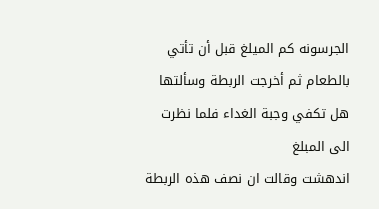الجرسونه كم الميلغ قبل أن تأتي بالطعام ثم أخرجت الربطة وسألتها هل تكفي وجبة الغداء فلما نظرت الى المبلغ
اندهشت وقالت ان نصف هذه الربطة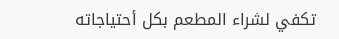تكفي لشراء المطعم بكل أحتياجاته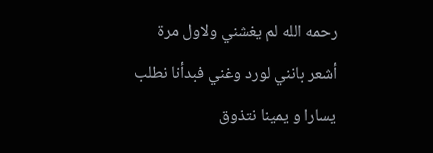رحمه الله لم يغشني ولاول مرة أشعر بانني لورد وغني فبدأنا نطلب
يسارا و يمينا نتذوق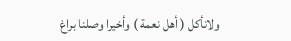ولانأكل ( أهل نعمة ) وأخيرا وصلنا براغ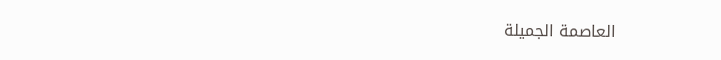العاصمة الجميلة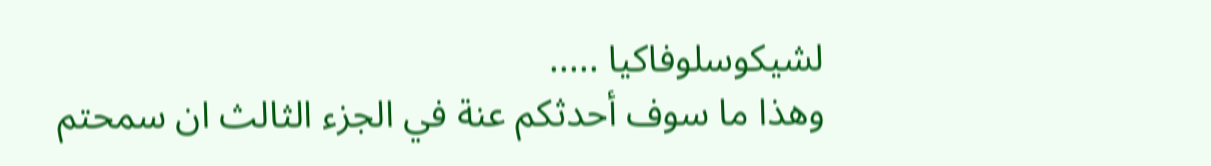لشيكوسلوفاكيا .....
وهذا ما سوف أحدثكم عنة في الجزء الثالث ان سمحتم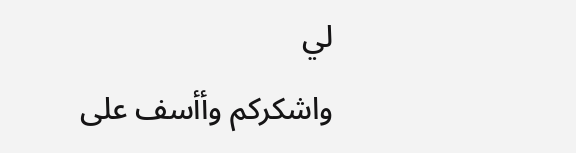لي
واشكركم وأأسف على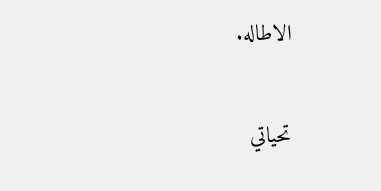الاطاله.

تحياتي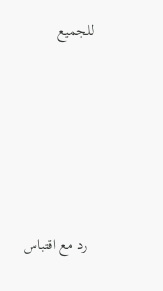للجميع








  رد مع اقتباس